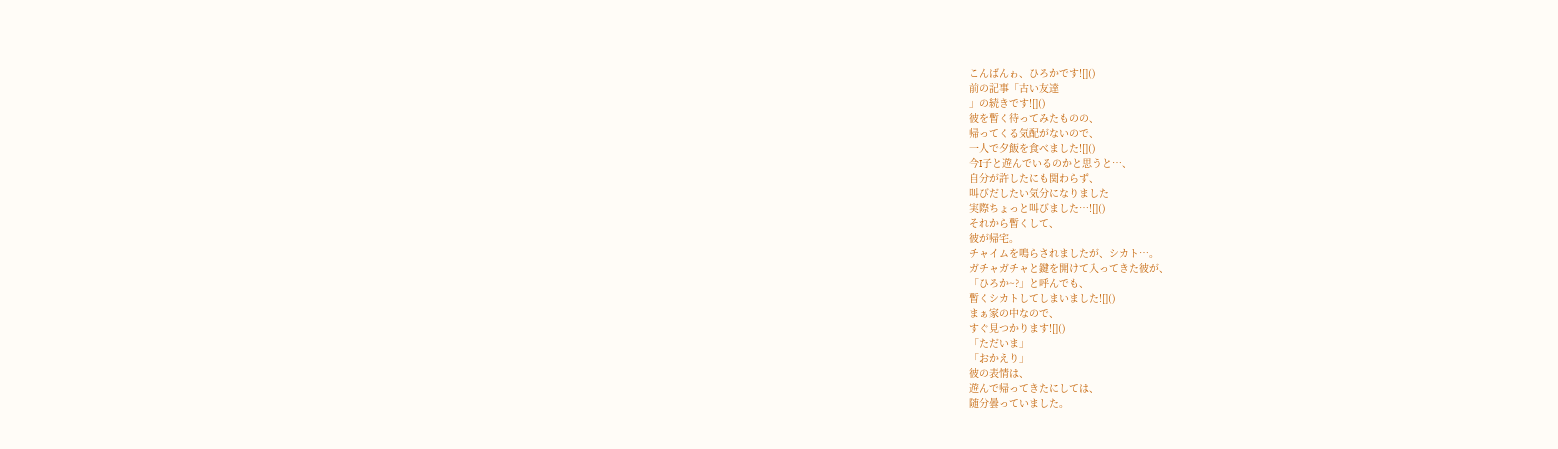こんばんゎ、ひろかです![]()
前の記事「古い友達
」の続きです![]()
彼を暫く待ってみたものの、
帰ってくる気配がないので、
一人で夕飯を食べました![]()
今I子と遊んでいるのかと思うと…、
自分が許したにも関わらず、
叫びだしたい気分になりました
実際ちょっと叫びました…![]()
それから暫くして、
彼が帰宅。
チャイムを鳴らされましたが、シカト…。
ガチャガチャと鍵を開けて入ってきた彼が、
「ひろか~?」と呼んでも、
暫くシカトしてしまいました![]()
まぁ家の中なので、
すぐ見つかります![]()
「ただいま」
「おかえり」
彼の表情は、
遊んで帰ってきたにしては、
随分曇っていました。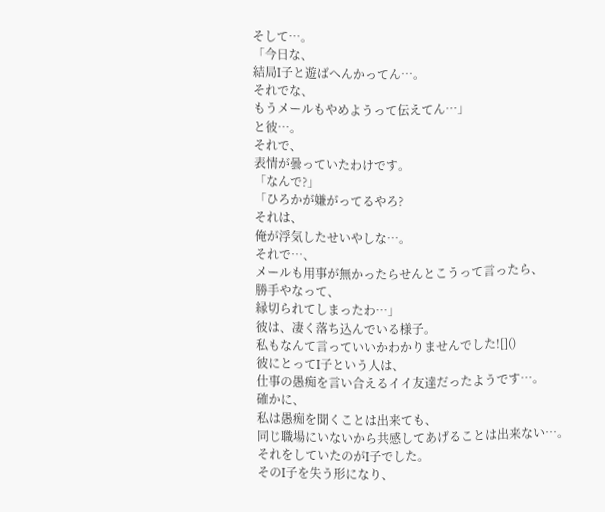そして…。
「今日な、
結局I子と遊ばへんかってん…。
それでな、
もうメールもやめようって伝えてん…」
と彼…。
それで、
表情が曇っていたわけです。
「なんで?」
「ひろかが嫌がってるやろ?
それは、
俺が浮気したせいやしな…。
それで…、
メールも用事が無かったらせんとこうって言ったら、
勝手やなって、
縁切られてしまったわ…」
彼は、凄く落ち込んでいる様子。
私もなんて言っていいかわかりませんでした![]()
彼にとってI子という人は、
仕事の愚痴を言い合えるイイ友達だったようです…。
確かに、
私は愚痴を聞くことは出来ても、
同じ職場にいないから共感してあげることは出来ない…。
それをしていたのがI子でした。
そのI子を失う形になり、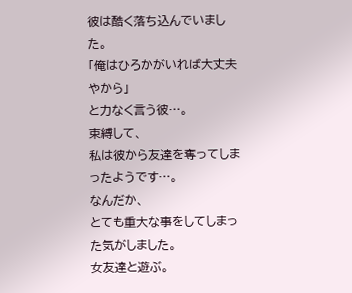彼は酷く落ち込んでいました。
「俺はひろかがいれば大丈夫やから」
と力なく言う彼…。
束縛して、
私は彼から友達を奪ってしまったようです…。
なんだか、
とても重大な事をしてしまった気がしました。
女友達と遊ぶ。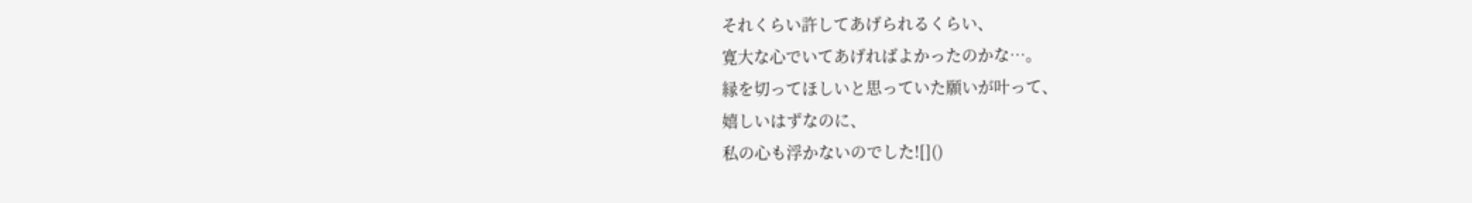それくらい許してあげられるくらい、
寛大な心でいてあげればよかったのかな…。
縁を切ってほしいと思っていた願いが叶って、
嬉しいはずなのに、
私の心も浮かないのでした![]()